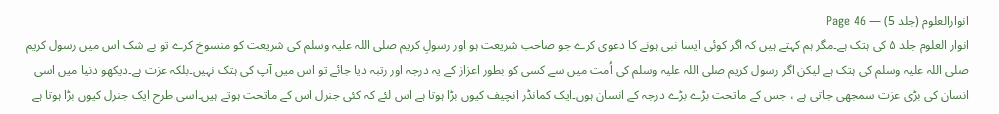انوارالعلوم (جلد 5) — Page 46
انوار العلوم جلد ۵ کی ہتک ہے۔مگر ہم کہتے ہیں کہ اگر کوئی ایسا نبی ہونے کا دعوی کرے جو صاحب شریعت ہو اور رسولِ کریم صلی اللہ علیہ وسلم کی شریعت کو منسوخ کرے تو بے شک اس میں رسول کریم صلی اللہ علیہ وسلم کی ہتک ہے لیکن اگر رسول کریم صلی اللہ علیہ وسلم کی اُمت میں سے کسی کو بطور اعزاز کے یہ درجہ اور رتبہ دیا جائے تو اس میں آپ کی ہتک نہیں۔بلکہ عزت ہے۔دیکھو دنیا میں اسی انسان کی بڑی عزت سمجھی جاتی ہے ، جس کے ماتحت بڑے بڑے درجہ کے انسان ہوں۔ایک کمانڈر انچیف کیوں بڑا ہوتا ہے اس لئے کہ کئی جنرل اس کے ماتحت ہوتے ہیں۔اسی طرح ایک جنرل کیوں بڑا ہوتا ہے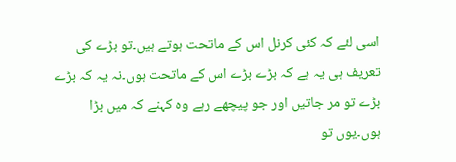اسی لئے کہ کئی کرنل اس کے ماتحت ہوتے ہیں۔تو بڑے کی تعریف ہی یہ ہے کہ بڑے بڑے اس کے ماتحت ہوں۔نہ یہ کہ بڑے بڑے تو مر جاتیں اور جو پیچھے رہے وہ کہنے کہ میں بڑا ہوں۔یوں تو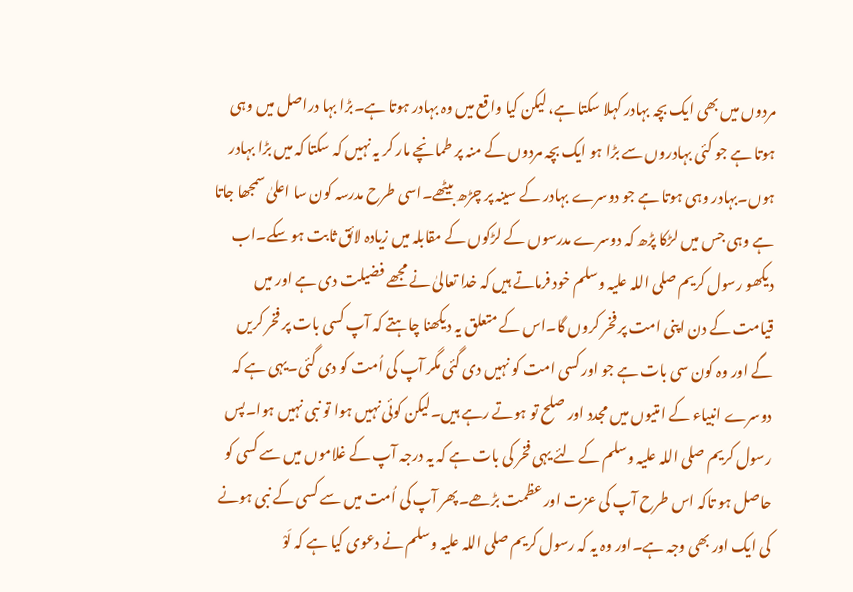مردوں میں بھی ایک بچہ بہادر کہلا سکتا ہے، لیکن کیا واقع میں وہ بہادر ہوتا ہے۔بڑا بہا دراصل میں وہی ہوتا ہے جو کئی بہادروں سے بڑا ہو ایک بچہ مردوں کے منہ پر طمانچے مار کر یہ نہیں کہ سکتا کہ میں بڑا بہادر ہوں۔بہادر وہی ہوتا ہے جو دوسرے بہادر کے سینہ پر چڑھ بیٹھے۔اسی طرح مدرسہ کون سا اعلیٰ سمجھا جاتا ہے وہی جس میں لڑکا پڑھ کہ دوسرے مدرسوں کے لڑکوں کے مقابلہ میں زیادہ لائق ثابت ہو سکے۔اب دیکھو رسول کریم صلی اللہ علیہ وسلم خود فرماتے ہیں کہ خدا تعالیٰ نے مجھے فضیلت دی ہے اور میں قیامت کے دن اپنی امت پر فخر کروں گا۔اس کے متعلق یہ دیکھنا چاہتے کہ آپ کسی بات پر فخر کریں گے اور وہ کون سی بات ہے جو اور کسی امت کو نہیں دی گئی مگر آپ کی اُمت کو دی گئی۔یہی ہے کہ دوسرے انبیاء کے امتیوں میں مجدد اور صلح تو ہوتے رہے ہیں۔لیکن کوئی نہیں ہوا تو نبی نہیں ہوا۔پس رسول کریم صلی اللہ علیہ وسلم کے لئے یہی فخر کی بات ہے کہ یہ درجہ آپ کے غلاموں میں سے کسی کو حاصل ہو تاکہ اس طرح آپ کی عزت اور عظمت بڑھے۔پھر آپ کی اُمت میں سے کسی کے نبی ہونے کی ایک اور بھی وجہ ہے۔اور وہ یہ کہ رسول کریم صلی اللہ علیہ وسلم نے دعوی کیا ہے کہ لَوْ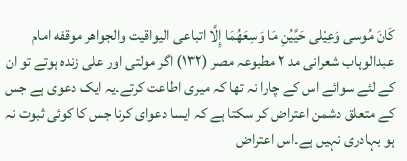كَانَ مُوسى وَعِيْلى حَيَّيُنِ مَا وَسِعَهُمَا إِلَّا اتباعى اليواقيت والجواهر موقفه امام عبدالوہاب شعرانی مد ۲ مطبوعہ مصر (۱۳۲) اگر مولتی اور علی زندہ ہوتے تو ان کے لئے سوائے اس کے چارا نہ تھا کہ میری اطاعت کرتے۔یہ ایک دعوی ہے جس کے متعلق دشمن اعتراض کر سکتا ہے کہ ایسا دعوای کرنا جس کا کوئی ثبوت نہ ہو بہادری نہیں ہے۔اس اعتراض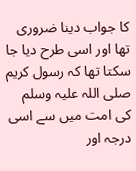کا جواب دینا ضروری تھا اور اسی طرح دیا جا سکتا تھا کہ رسول کریم صلی اللہ علیہ وسلم کی امت میں سے اسی درجہ اور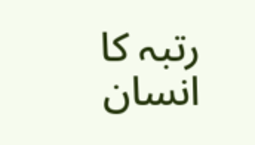رتبہ کا انسان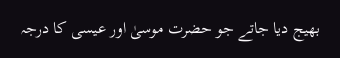بھیج دیا جاتے جو حضرت موسیٰ اور عیسی کا درجہ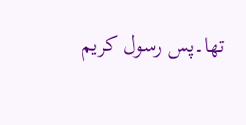تھا۔پس رسول کریم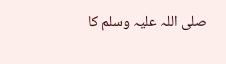صلی اللہ علیہ وسلم کا